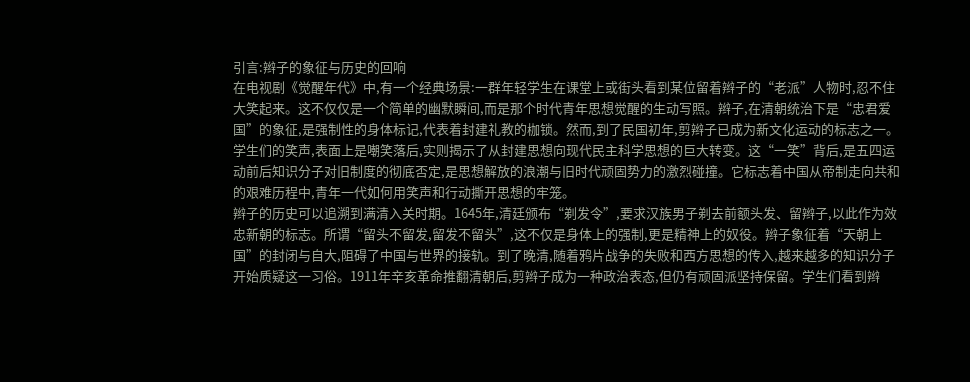引言:辫子的象征与历史的回响
在电视剧《觉醒年代》中,有一个经典场景:一群年轻学生在课堂上或街头看到某位留着辫子的“老派”人物时,忍不住大笑起来。这不仅仅是一个简单的幽默瞬间,而是那个时代青年思想觉醒的生动写照。辫子,在清朝统治下是“忠君爱国”的象征,是强制性的身体标记,代表着封建礼教的枷锁。然而,到了民国初年,剪辫子已成为新文化运动的标志之一。学生们的笑声,表面上是嘲笑落后,实则揭示了从封建思想向现代民主科学思想的巨大转变。这“一笑”背后,是五四运动前后知识分子对旧制度的彻底否定,是思想解放的浪潮与旧时代顽固势力的激烈碰撞。它标志着中国从帝制走向共和的艰难历程中,青年一代如何用笑声和行动撕开思想的牢笼。
辫子的历史可以追溯到满清入关时期。1645年,清廷颁布“剃发令”,要求汉族男子剃去前额头发、留辫子,以此作为效忠新朝的标志。所谓“留头不留发,留发不留头”,这不仅是身体上的强制,更是精神上的奴役。辫子象征着“天朝上国”的封闭与自大,阻碍了中国与世界的接轨。到了晚清,随着鸦片战争的失败和西方思想的传入,越来越多的知识分子开始质疑这一习俗。1911年辛亥革命推翻清朝后,剪辫子成为一种政治表态,但仍有顽固派坚持保留。学生们看到辫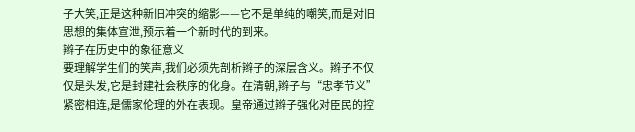子大笑,正是这种新旧冲突的缩影——它不是单纯的嘲笑,而是对旧思想的集体宣泄,预示着一个新时代的到来。
辫子在历史中的象征意义
要理解学生们的笑声,我们必须先剖析辫子的深层含义。辫子不仅仅是头发,它是封建社会秩序的化身。在清朝,辫子与“忠孝节义”紧密相连,是儒家伦理的外在表现。皇帝通过辫子强化对臣民的控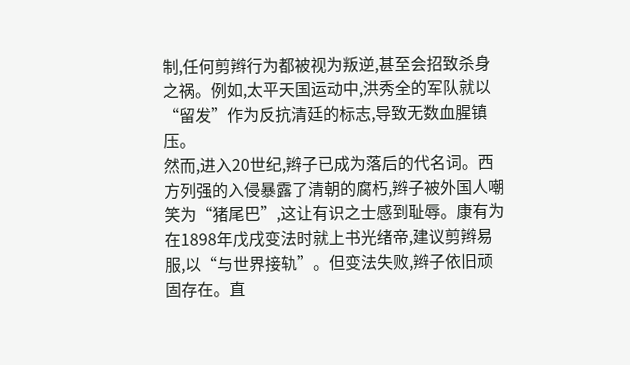制,任何剪辫行为都被视为叛逆,甚至会招致杀身之祸。例如,太平天国运动中,洪秀全的军队就以“留发”作为反抗清廷的标志,导致无数血腥镇压。
然而,进入20世纪,辫子已成为落后的代名词。西方列强的入侵暴露了清朝的腐朽,辫子被外国人嘲笑为“猪尾巴”,这让有识之士感到耻辱。康有为在1898年戊戌变法时就上书光绪帝,建议剪辫易服,以“与世界接轨”。但变法失败,辫子依旧顽固存在。直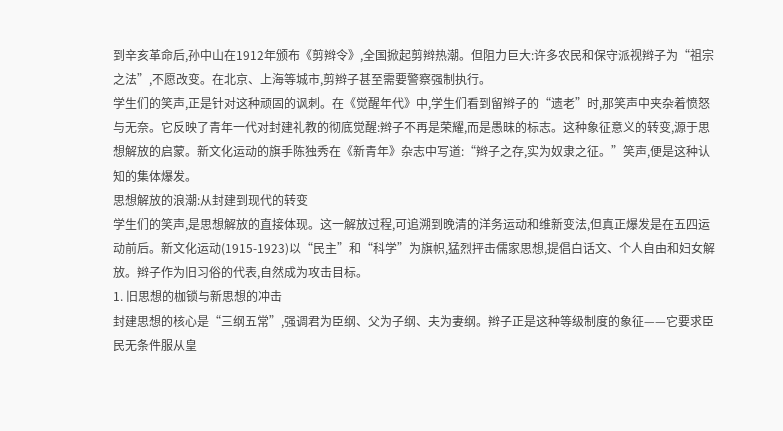到辛亥革命后,孙中山在1912年颁布《剪辫令》,全国掀起剪辫热潮。但阻力巨大:许多农民和保守派视辫子为“祖宗之法”,不愿改变。在北京、上海等城市,剪辫子甚至需要警察强制执行。
学生们的笑声,正是针对这种顽固的讽刺。在《觉醒年代》中,学生们看到留辫子的“遗老”时,那笑声中夹杂着愤怒与无奈。它反映了青年一代对封建礼教的彻底觉醒:辫子不再是荣耀,而是愚昧的标志。这种象征意义的转变,源于思想解放的启蒙。新文化运动的旗手陈独秀在《新青年》杂志中写道:“辫子之存,实为奴隶之征。”笑声,便是这种认知的集体爆发。
思想解放的浪潮:从封建到现代的转变
学生们的笑声,是思想解放的直接体现。这一解放过程,可追溯到晚清的洋务运动和维新变法,但真正爆发是在五四运动前后。新文化运动(1915-1923)以“民主”和“科学”为旗帜,猛烈抨击儒家思想,提倡白话文、个人自由和妇女解放。辫子作为旧习俗的代表,自然成为攻击目标。
1. 旧思想的枷锁与新思想的冲击
封建思想的核心是“三纲五常”,强调君为臣纲、父为子纲、夫为妻纲。辫子正是这种等级制度的象征——它要求臣民无条件服从皇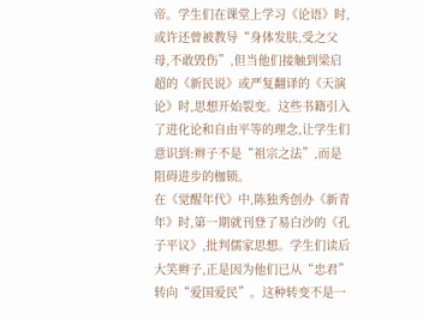帝。学生们在课堂上学习《论语》时,或许还曾被教导“身体发肤,受之父母,不敢毁伤”,但当他们接触到梁启超的《新民说》或严复翻译的《天演论》时,思想开始裂变。这些书籍引入了进化论和自由平等的理念,让学生们意识到:辫子不是“祖宗之法”,而是阻碍进步的枷锁。
在《觉醒年代》中,陈独秀创办《新青年》时,第一期就刊登了易白沙的《孔子平议》,批判儒家思想。学生们读后大笑辫子,正是因为他们已从“忠君”转向“爱国爱民”。这种转变不是一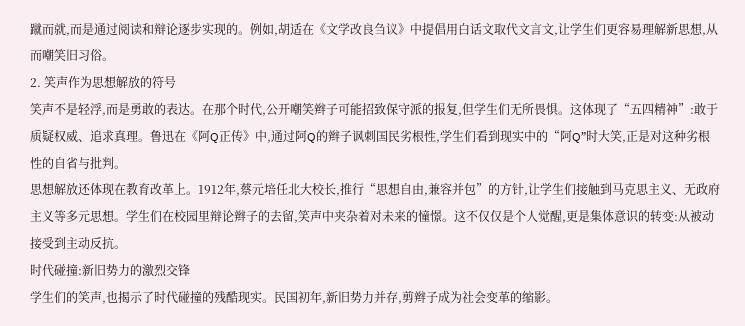蹴而就,而是通过阅读和辩论逐步实现的。例如,胡适在《文学改良刍议》中提倡用白话文取代文言文,让学生们更容易理解新思想,从而嘲笑旧习俗。
2. 笑声作为思想解放的符号
笑声不是轻浮,而是勇敢的表达。在那个时代,公开嘲笑辫子可能招致保守派的报复,但学生们无所畏惧。这体现了“五四精神”:敢于质疑权威、追求真理。鲁迅在《阿Q正传》中,通过阿Q的辫子讽刺国民劣根性,学生们看到现实中的“阿Q”时大笑,正是对这种劣根性的自省与批判。
思想解放还体现在教育改革上。1912年,蔡元培任北大校长,推行“思想自由,兼容并包”的方针,让学生们接触到马克思主义、无政府主义等多元思想。学生们在校园里辩论辫子的去留,笑声中夹杂着对未来的憧憬。这不仅仅是个人觉醒,更是集体意识的转变:从被动接受到主动反抗。
时代碰撞:新旧势力的激烈交锋
学生们的笑声,也揭示了时代碰撞的残酷现实。民国初年,新旧势力并存,剪辫子成为社会变革的缩影。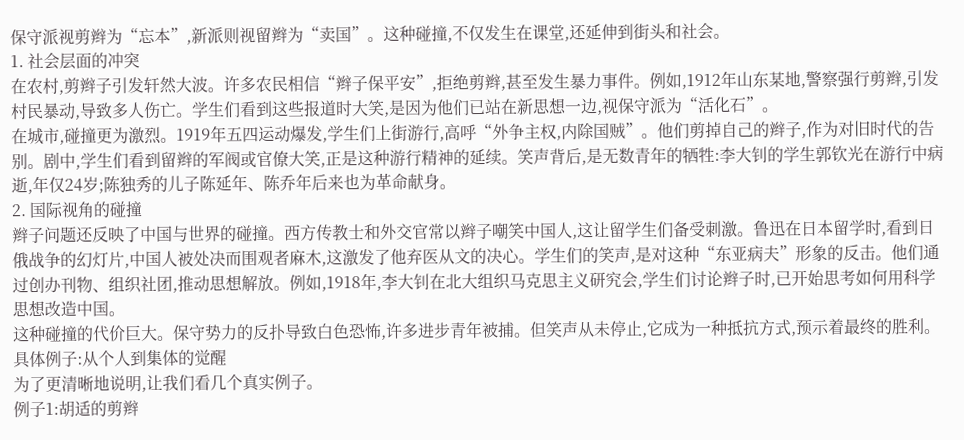保守派视剪辫为“忘本”,新派则视留辫为“卖国”。这种碰撞,不仅发生在课堂,还延伸到街头和社会。
1. 社会层面的冲突
在农村,剪辫子引发轩然大波。许多农民相信“辫子保平安”,拒绝剪辫,甚至发生暴力事件。例如,1912年山东某地,警察强行剪辫,引发村民暴动,导致多人伤亡。学生们看到这些报道时大笑,是因为他们已站在新思想一边,视保守派为“活化石”。
在城市,碰撞更为激烈。1919年五四运动爆发,学生们上街游行,高呼“外争主权,内除国贼”。他们剪掉自己的辫子,作为对旧时代的告别。剧中,学生们看到留辫的军阀或官僚大笑,正是这种游行精神的延续。笑声背后,是无数青年的牺牲:李大钊的学生郭钦光在游行中病逝,年仅24岁;陈独秀的儿子陈延年、陈乔年后来也为革命献身。
2. 国际视角的碰撞
辫子问题还反映了中国与世界的碰撞。西方传教士和外交官常以辫子嘲笑中国人,这让留学生们备受刺激。鲁迅在日本留学时,看到日俄战争的幻灯片,中国人被处决而围观者麻木,这激发了他弃医从文的决心。学生们的笑声,是对这种“东亚病夫”形象的反击。他们通过创办刊物、组织社团,推动思想解放。例如,1918年,李大钊在北大组织马克思主义研究会,学生们讨论辫子时,已开始思考如何用科学思想改造中国。
这种碰撞的代价巨大。保守势力的反扑导致白色恐怖,许多进步青年被捕。但笑声从未停止,它成为一种抵抗方式,预示着最终的胜利。
具体例子:从个人到集体的觉醒
为了更清晰地说明,让我们看几个真实例子。
例子1:胡适的剪辫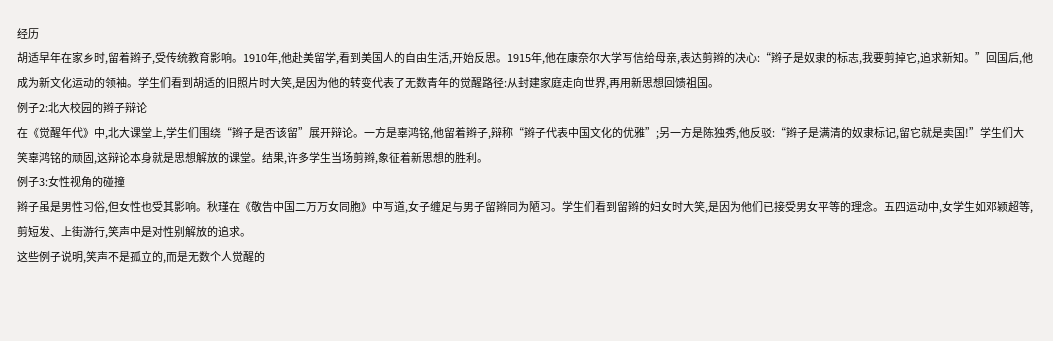经历
胡适早年在家乡时,留着辫子,受传统教育影响。1910年,他赴美留学,看到美国人的自由生活,开始反思。1915年,他在康奈尔大学写信给母亲,表达剪辫的决心:“辫子是奴隶的标志,我要剪掉它,追求新知。”回国后,他成为新文化运动的领袖。学生们看到胡适的旧照片时大笑,是因为他的转变代表了无数青年的觉醒路径:从封建家庭走向世界,再用新思想回馈祖国。
例子2:北大校园的辫子辩论
在《觉醒年代》中,北大课堂上,学生们围绕“辫子是否该留”展开辩论。一方是辜鸿铭,他留着辫子,辩称“辫子代表中国文化的优雅”;另一方是陈独秀,他反驳:“辫子是满清的奴隶标记,留它就是卖国!”学生们大笑辜鸿铭的顽固,这辩论本身就是思想解放的课堂。结果,许多学生当场剪辫,象征着新思想的胜利。
例子3:女性视角的碰撞
辫子虽是男性习俗,但女性也受其影响。秋瑾在《敬告中国二万万女同胞》中写道,女子缠足与男子留辫同为陋习。学生们看到留辫的妇女时大笑,是因为他们已接受男女平等的理念。五四运动中,女学生如邓颖超等,剪短发、上街游行,笑声中是对性别解放的追求。
这些例子说明,笑声不是孤立的,而是无数个人觉醒的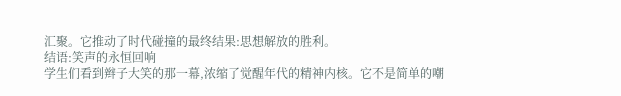汇聚。它推动了时代碰撞的最终结果:思想解放的胜利。
结语:笑声的永恒回响
学生们看到辫子大笑的那一幕,浓缩了觉醒年代的精神内核。它不是简单的嘲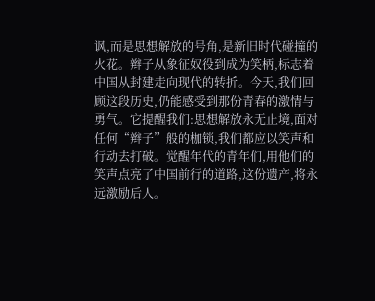讽,而是思想解放的号角,是新旧时代碰撞的火花。辫子从象征奴役到成为笑柄,标志着中国从封建走向现代的转折。今天,我们回顾这段历史,仍能感受到那份青春的激情与勇气。它提醒我们:思想解放永无止境,面对任何“辫子”般的枷锁,我们都应以笑声和行动去打破。觉醒年代的青年们,用他们的笑声点亮了中国前行的道路,这份遗产,将永远激励后人。